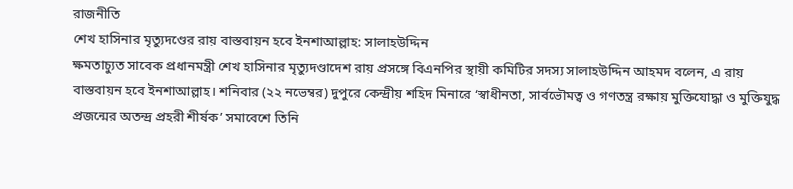রাজনীতি
শেখ হাসিনার মৃত্যুদণ্ডের রায় বাস্তবায়ন হবে ইনশাআল্লাহ: সালাহউদ্দিন
ক্ষমতাচ্যুত সাবেক প্রধানমন্ত্রী শেখ হাসিনার মৃত্যুদণ্ডাদেশ রায় প্রসঙ্গে বিএনপির স্থায়ী কমিটির সদস্য সালাহউদ্দিন আহমদ বলেন, এ রায় বাস্তবায়ন হবে ইনশাআল্লাহ। শনিবার (২২ নভেম্বর) দুপুরে কেন্দ্রীয় শহিদ মিনারে ‘স্বাধীনতা, সার্বভৌমত্ব ও গণতন্ত্র রক্ষায় মুক্তিযোদ্ধা ও মুক্তিযুদ্ধ প্রজন্মের অতন্দ্র প্রহরী শীর্ষক’ সমাবেশে তিনি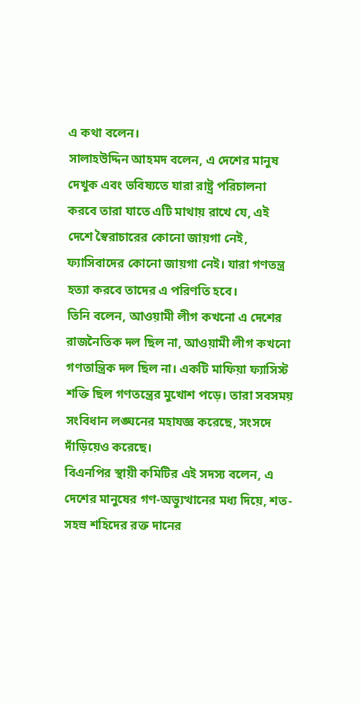এ কথা বলেন।
সালাহউদ্দিন আহমদ বলেন, এ দেশের মানুষ দেখুক এবং ভবিষ্যতে যারা রাষ্ট্র পরিচালনা করবে তারা যাতে এটি মাথায় রাখে যে, এই দেশে স্বৈরাচারের কোনো জায়গা নেই, ফ্যাসিবাদের কোনো জায়গা নেই। যারা গণতন্ত্র হত্যা করবে তাদের এ পরিণতি হবে।
তিনি বলেন, আওয়ামী লীগ কখনো এ দেশের রাজনৈতিক দল ছিল না, আওয়ামী লীগ কখনো গণতান্ত্রিক দল ছিল না। একটি মাফিয়া ফ্যাসিস্ট শক্তি ছিল গণতন্ত্রের মুখোশ পড়ে। তারা সবসময় সংবিধান লঙ্ঘনের মহাযজ্ঞ করেছে, সংসদে দাঁড়িয়েও করেছে।
বিএনপির স্থায়ী কমিটির এই সদস্য বলেন, এ দেশের মানুষের গণ-অভ্যুত্থানের মধ্য দিয়ে, শত-সহস্র শহিদের রক্ত দানের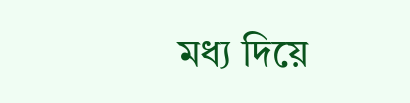মধ্য দিয়ে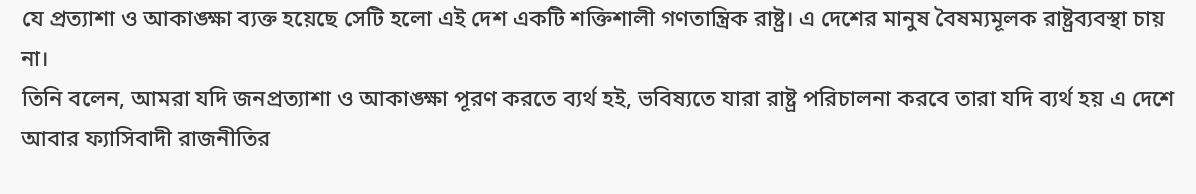যে প্রত্যাশা ও আকাঙ্ক্ষা ব্যক্ত হয়েছে সেটি হলো এই দেশ একটি শক্তিশালী গণতান্ত্রিক রাষ্ট্র। এ দেশের মানুষ বৈষম্যমূলক রাষ্ট্রব্যবস্থা চায় না।
তিনি বলেন, আমরা যদি জনপ্রত্যাশা ও আকাঙ্ক্ষা পূরণ করতে ব্যর্থ হই, ভবিষ্যতে যারা রাষ্ট্র পরিচালনা করবে তারা যদি ব্যর্থ হয় এ দেশে আবার ফ্যাসিবাদী রাজনীতির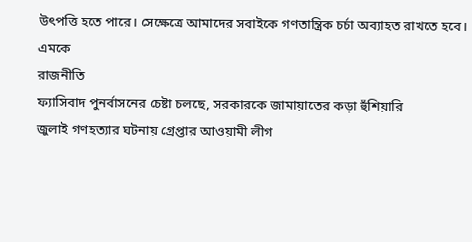উৎপত্তি হতে পারে। সেক্ষেত্রে আমাদের সবাইকে গণতান্ত্রিক চর্চা অব্যাহত রাখতে হবে।
এমকে
রাজনীতি
ফ্যাসিবাদ পুনর্বাসনের চেষ্টা চলছে, সরকারকে জামায়াতের কড়া হুঁশিয়ারি
জুলাই গণহত্যার ঘটনায় গ্রেপ্তার আওয়ামী লীগ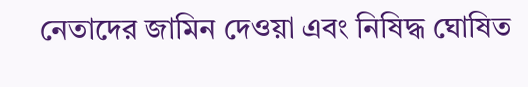নেতাদের জামিন দেওয়া এবং নিষিদ্ধ ঘোষিত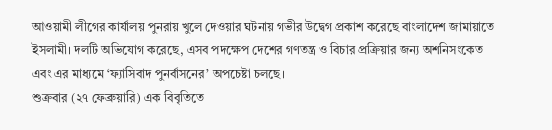আওয়ামী লীগের কার্যালয় পুনরায় খুলে দেওয়ার ঘটনায় গভীর উদ্বেগ প্রকাশ করেছে বাংলাদেশ জামায়াতে ইসলামী। দলটি অভিযোগ করেছে, এসব পদক্ষেপ দেশের গণতন্ত্র ও বিচার প্রক্রিয়ার জন্য অশনিসংকেত এবং এর মাধ্যমে ‘ফ্যাসিবাদ পুনর্বাসনের’ অপচেষ্টা চলছে।
শুক্রবার (২৭ ফেব্রুয়ারি) এক বিবৃতিতে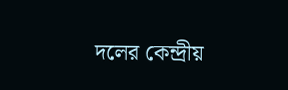দলের কেন্দ্রীয়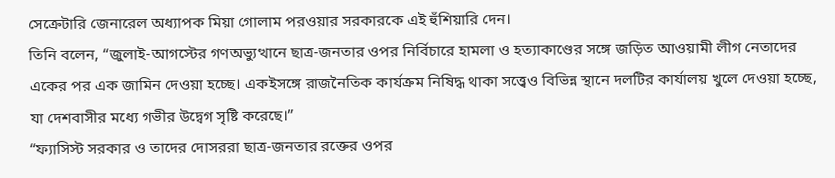সেক্রেটারি জেনারেল অধ্যাপক মিয়া গোলাম পরওয়ার সরকারকে এই হুঁশিয়ারি দেন।
তিনি বলেন, “জুলাই-আগস্টের গণঅভ্যুত্থানে ছাত্র-জনতার ওপর নির্বিচারে হামলা ও হত্যাকাণ্ডের সঙ্গে জড়িত আওয়ামী লীগ নেতাদের একের পর এক জামিন দেওয়া হচ্ছে। একইসঙ্গে রাজনৈতিক কার্যক্রম নিষিদ্ধ থাকা সত্ত্বেও বিভিন্ন স্থানে দলটির কার্যালয় খুলে দেওয়া হচ্ছে, যা দেশবাসীর মধ্যে গভীর উদ্বেগ সৃষ্টি করেছে।”
“ফ্যাসিস্ট সরকার ও তাদের দোসররা ছাত্র-জনতার রক্তের ওপর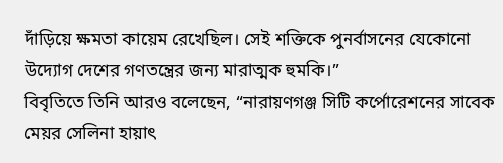দাঁড়িয়ে ক্ষমতা কায়েম রেখেছিল। সেই শক্তিকে পুনর্বাসনের যেকোনো উদ্যোগ দেশের গণতন্ত্রের জন্য মারাত্মক হুমকি।”
বিবৃতিতে তিনি আরও বলেছেন, “নারায়ণগঞ্জ সিটি কর্পোরেশনের সাবেক মেয়র সেলিনা হায়াৎ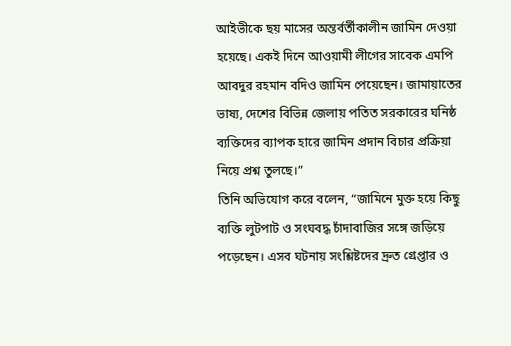আইভীকে ছয় মাসের অন্তর্বর্তীকালীন জামিন দেওয়া হয়েছে। একই দিনে আওয়ামী লীগের সাবেক এমপি আবদুর রহমান বদিও জামিন পেয়েছেন। জামায়াতের ভাষ্য, দেশের বিভিন্ন জেলায় পতিত সরকারের ঘনিষ্ঠ ব্যক্তিদের ব্যাপক হারে জামিন প্রদান বিচার প্রক্রিয়া নিয়ে প্রশ্ন তুলছে।”
তিনি অভিযোগ করে বলেন, “জামিনে মুক্ত হয়ে কিছু ব্যক্তি লুটপাট ও সংঘবদ্ধ চাঁদাবাজির সঙ্গে জড়িয়ে পড়েছেন। এসব ঘটনায় সংশ্লিষ্টদের দ্রুত গ্রেপ্তার ও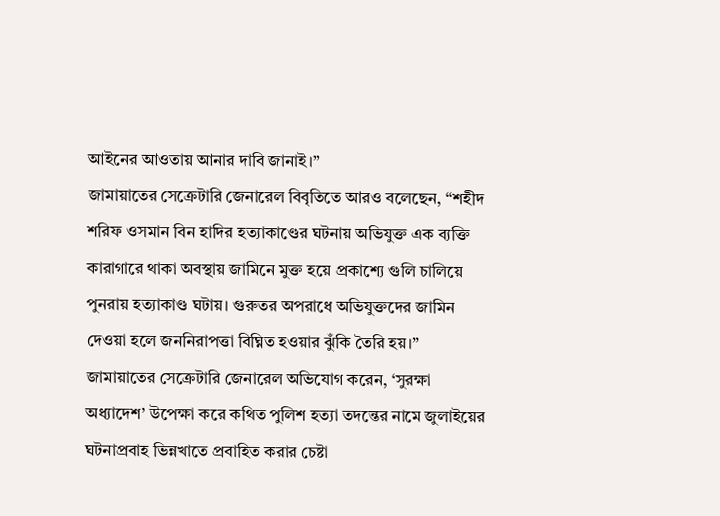আইনের আওতায় আনার দাবি জানাই।”
জামায়াতের সেক্রেটারি জেনারেল বিবৃতিতে আরও বলেছেন, “শহীদ শরিফ ওসমান বিন হাদির হত্যাকাণ্ডের ঘটনায় অভিযুক্ত এক ব্যক্তি কারাগারে থাকা অবস্থায় জামিনে মুক্ত হয়ে প্রকাশ্যে গুলি চালিয়ে পুনরায় হত্যাকাণ্ড ঘটায়। গুরুতর অপরাধে অভিযুক্তদের জামিন দেওয়া হলে জননিরাপত্তা বিঘ্নিত হওয়ার ঝুঁকি তৈরি হয়।”
জামায়াতের সেক্রেটারি জেনারেল অভিযোগ করেন, ‘সুরক্ষা অধ্যাদেশ’ উপেক্ষা করে কথিত পুলিশ হত্যা তদন্তের নামে জুলাইয়ের ঘটনাপ্রবাহ ভিন্নখাতে প্রবাহিত করার চেষ্টা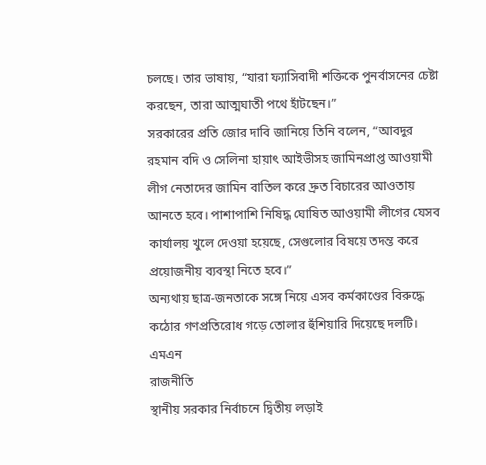চলছে। তার ভাষায়, “যারা ফ্যাসিবাদী শক্তিকে পুনর্বাসনের চেষ্টা করছেন, তারা আত্মঘাতী পথে হাঁটছেন।”
সরকারের প্রতি জোর দাবি জানিয়ে তিনি বলেন, “আবদুর রহমান বদি ও সেলিনা হায়াৎ আইভীসহ জামিনপ্রাপ্ত আওয়ামী লীগ নেতাদের জামিন বাতিল করে দ্রুত বিচারের আওতায় আনতে হবে। পাশাপাশি নিষিদ্ধ ঘোষিত আওয়ামী লীগের যেসব কার্যালয় খুলে দেওয়া হয়েছে, সেগুলোর বিষয়ে তদন্ত করে প্রয়োজনীয় ব্যবস্থা নিতে হবে।”
অন্যথায় ছাত্র-জনতাকে সঙ্গে নিয়ে এসব কর্মকাণ্ডের বিরুদ্ধে কঠোর গণপ্রতিরোধ গড়ে তোলার হুঁশিয়ারি দিয়েছে দলটি।
এমএন
রাজনীতি
স্থানীয় সরকার নির্বাচনে দ্বিতীয় লড়াই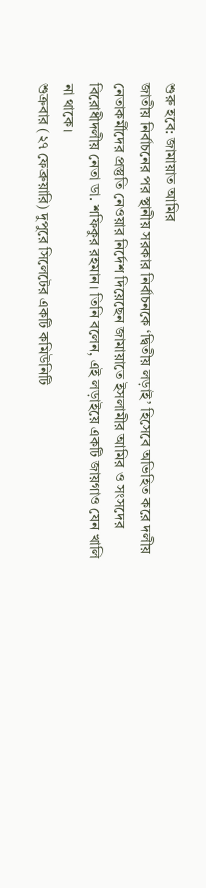শুরু হবে: জামায়াত আমির
জাতীয় নির্বাচনের পর স্থানীয় সরকার নির্বাচনকে ‘দ্বিতীয় লড়াই’ হিসেবে অভিহিত করে দলীয় নেতাকর্মীদের প্রস্তুতি নেওয়ার নির্দেশ দিয়েছেন জামায়াতে ইসলামীর আমির ও সংসদের বিরোধীদলীয় নেতা ডা. শফিকুর রহমান। তিনি বলেন, এই লড়াইয়ে একটি জায়গাও যেন খালি না থাকে।
শুক্রবার (২৭ ফেব্রুয়ারি) দুপুরে সিলেটের একটি কমিউনিটি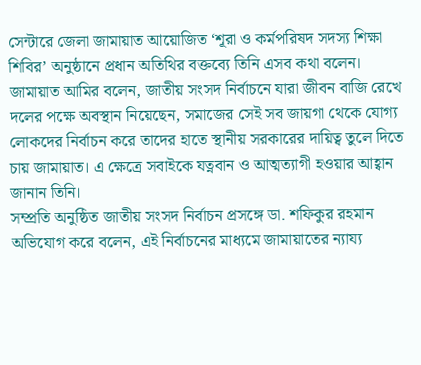সেন্টারে জেলা জামায়াত আয়োজিত ‘শূরা ও কর্মপরিষদ সদস্য শিক্ষা শিবির’ অনুষ্ঠানে প্রধান অতিথির বক্তব্যে তিনি এসব কথা বলেন।
জামায়াত আমির বলেন, জাতীয় সংসদ নির্বাচনে যারা জীবন বাজি রেখে দলের পক্ষে অবস্থান নিয়েছেন, সমাজের সেই সব জায়গা থেকে যোগ্য লোকদের নির্বাচন করে তাদের হাতে স্থানীয় সরকারের দায়িত্ব তুলে দিতে চায় জামায়াত। এ ক্ষেত্রে সবাইকে যত্নবান ও আত্মত্যাগী হওয়ার আহ্বান জানান তিনি।
সম্প্রতি অনুষ্ঠিত জাতীয় সংসদ নির্বাচন প্রসঙ্গে ডা. শফিকুর রহমান অভিযোগ করে বলেন, এই নির্বাচনের মাধ্যমে জামায়াতের ন্যায্য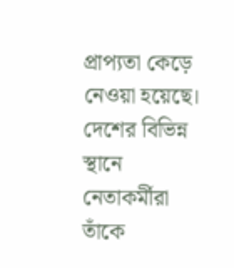প্রাপ্যতা কেড়ে নেওয়া হয়েছে। দেশের বিভিন্ন স্থানে নেতাকর্মীরা তাঁকে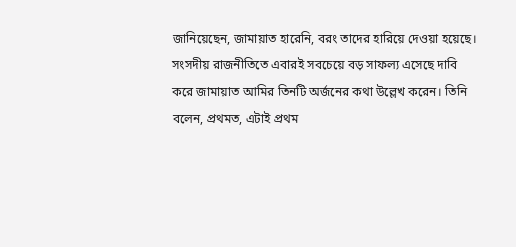জানিয়েছেন, জামায়াত হারেনি, বরং তাদের হারিয়ে দেওয়া হয়েছে।
সংসদীয় রাজনীতিতে এবারই সবচেয়ে বড় সাফল্য এসেছে দাবি করে জামায়াত আমির তিনটি অর্জনের কথা উল্লেখ করেন। তিনি বলেন, প্রথমত, এটাই প্রথম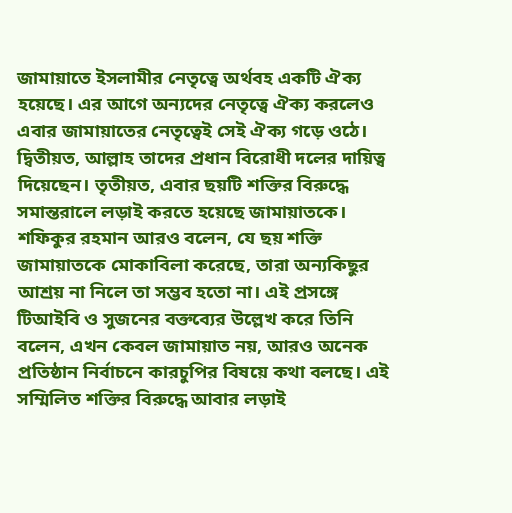জামায়াতে ইসলামীর নেতৃত্বে অর্থবহ একটি ঐক্য হয়েছে। এর আগে অন্যদের নেতৃত্বে ঐক্য করলেও এবার জামায়াতের নেতৃত্বেই সেই ঐক্য গড়ে ওঠে। দ্বিতীয়ত, আল্লাহ তাদের প্রধান বিরোধী দলের দায়িত্ব দিয়েছেন। তৃতীয়ত, এবার ছয়টি শক্তির বিরুদ্ধে সমান্তরালে লড়াই করতে হয়েছে জামায়াতকে।
শফিকুর রহমান আরও বলেন, যে ছয় শক্তি জামায়াতকে মোকাবিলা করেছে, তারা অন্যকিছুর আশ্রয় না নিলে তা সম্ভব হতো না। এই প্রসঙ্গে টিআইবি ও সুজনের বক্তব্যের উল্লেখ করে তিনি বলেন, এখন কেবল জামায়াত নয়, আরও অনেক প্রতিষ্ঠান নির্বাচনে কারচুপির বিষয়ে কথা বলছে। এই সম্মিলিত শক্তির বিরুদ্ধে আবার লড়াই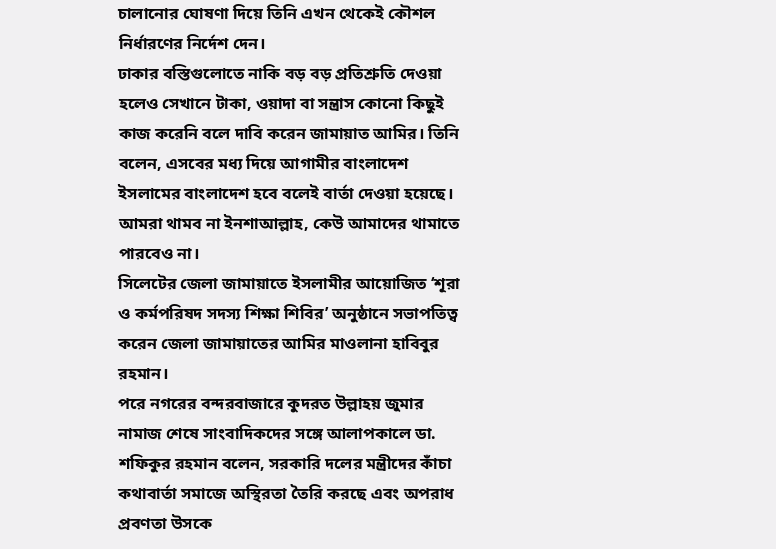চালানোর ঘোষণা দিয়ে তিনি এখন থেকেই কৌশল নির্ধারণের নির্দেশ দেন।
ঢাকার বস্তিগুলোতে নাকি বড় বড় প্রতিশ্রুতি দেওয়া হলেও সেখানে টাকা, ওয়াদা বা সন্ত্রাস কোনো কিছুই কাজ করেনি বলে দাবি করেন জামায়াত আমির। তিনি বলেন, এসবের মধ্য দিয়ে আগামীর বাংলাদেশ ইসলামের বাংলাদেশ হবে বলেই বার্তা দেওয়া হয়েছে। আমরা থামব না ইনশাআল্লাহ, কেউ আমাদের থামাতে পারবেও না।
সিলেটের জেলা জামায়াতে ইসলামীর আয়োজিত ‘শূরা ও কর্মপরিষদ সদস্য শিক্ষা শিবির’ অনুষ্ঠানে সভাপতিত্ব করেন জেলা জামায়াতের আমির মাওলানা হাবিবুর রহমান।
পরে নগরের বন্দরবাজারে কুদরত উল্লাহয় জুমার নামাজ শেষে সাংবাদিকদের সঙ্গে আলাপকালে ডা. শফিকুর রহমান বলেন, সরকারি দলের মন্ত্রীদের কাঁচা কথাবার্তা সমাজে অস্থিরতা তৈরি করছে এবং অপরাধ প্রবণতা উসকে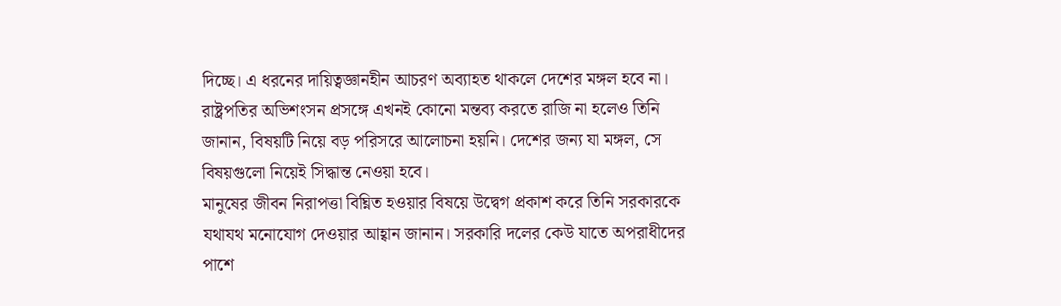দিচ্ছে। এ ধরনের দায়িত্বজ্ঞানহীন আচরণ অব্যাহত থাকলে দেশের মঙ্গল হবে না।
রাষ্ট্রপতির অভিশংসন প্রসঙ্গে এখনই কোনো মন্তব্য করতে রাজি না হলেও তিনি জানান, বিষয়টি নিয়ে বড় পরিসরে আলোচনা হয়নি। দেশের জন্য যা মঙ্গল, সে বিষয়গুলো নিয়েই সিদ্ধান্ত নেওয়া হবে।
মানুষের জীবন নিরাপত্তা বিঘ্নিত হওয়ার বিষয়ে উদ্বেগ প্রকাশ করে তিনি সরকারকে যথাযথ মনোযোগ দেওয়ার আহ্বান জানান। সরকারি দলের কেউ যাতে অপরাধীদের পাশে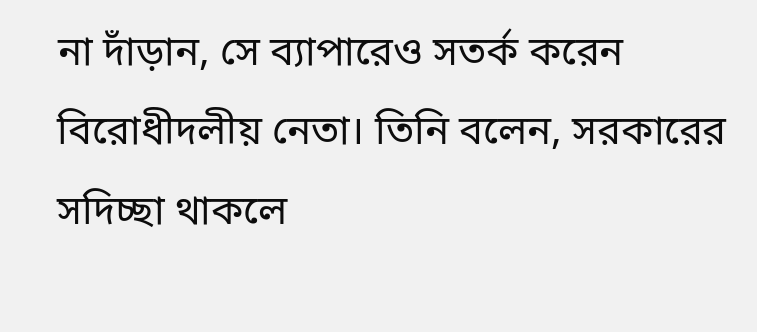না দাঁড়ান, সে ব্যাপারেও সতর্ক করেন বিরোধীদলীয় নেতা। তিনি বলেন, সরকারের সদিচ্ছা থাকলে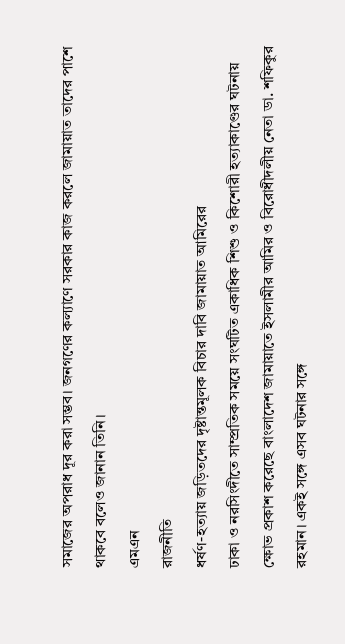সমাজের অপরাধ দূর করা সম্ভব। জনগণের কল্যাণে সরকার কাজ করলে জামায়াত তাদের পাশে থাকবে বলেও জানান তিনি।
এমএন
রাজনীতি
ধর্ষণ-হত্যায় জড়িতদের দৃষ্টান্তমূলক বিচার দাবি জামায়াত আমিরের
ঢাকা ও নরসিংদীতে সাম্প্রতিক সময়ে সংঘটিত একাধিক শিশু ও কিশোরী হত্যাকাণ্ডের ঘটনায় ক্ষোভ প্রকাশ করেছে বাংলাদেশ জামায়াতে ইসলামীর আমির ও বিরোধীদলীয় নেতা ডা. শফিকুর রহমান। একই সঙ্গে এসব ঘটনার সঙ্গে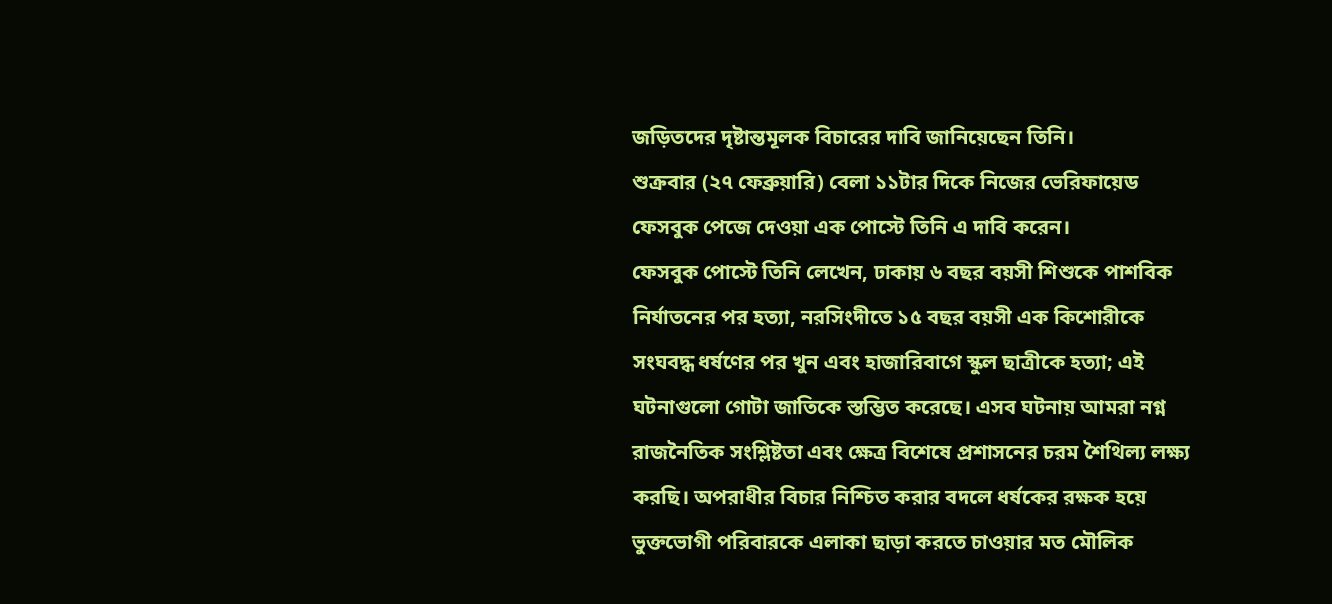জড়িতদের দৃষ্টান্তমূলক বিচারের দাবি জানিয়েছেন তিনি।
শুক্রবার (২৭ ফেব্রুয়ারি) বেলা ১১টার দিকে নিজের ভেরিফায়েড ফেসবুক পেজে দেওয়া এক পোস্টে তিনি এ দাবি করেন।
ফেসবুক পোস্টে তিনি লেখেন, ঢাকায় ৬ বছর বয়সী শিশুকে পাশবিক নির্যাতনের পর হত্যা, নরসিংদীতে ১৫ বছর বয়সী এক কিশোরীকে সংঘবদ্ধ ধর্ষণের পর খুন এবং হাজারিবাগে স্কুল ছাত্রীকে হত্যা; এই ঘটনাগুলো গোটা জাতিকে স্তম্ভিত করেছে। এসব ঘটনায় আমরা নগ্ন রাজনৈতিক সংশ্লিষ্টতা এবং ক্ষেত্র বিশেষে প্রশাসনের চরম শৈথিল্য লক্ষ্য করছি। অপরাধীর বিচার নিশ্চিত করার বদলে ধর্ষকের রক্ষক হয়ে ভুক্তভোগী পরিবারকে এলাকা ছাড়া করতে চাওয়ার মত মৌলিক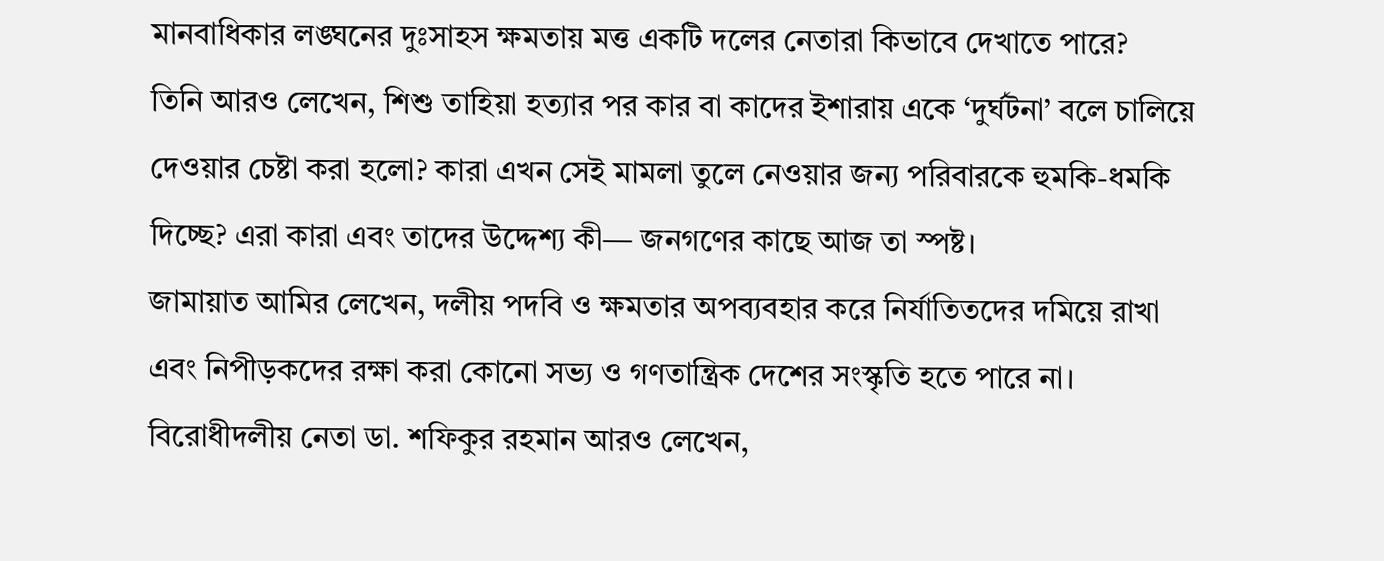মানবাধিকার লঙ্ঘনের দুঃসাহস ক্ষমতায় মত্ত একটি দলের নেতারা কিভাবে দেখাতে পারে?
তিনি আরও লেখেন, শিশু তাহিয়া হত্যার পর কার বা কাদের ইশারায় একে ‘দুর্ঘটনা’ বলে চালিয়ে দেওয়ার চেষ্টা করা হলো? কারা এখন সেই মামলা তুলে নেওয়ার জন্য পরিবারকে হুমকি-ধমকি দিচ্ছে? এরা কারা এবং তাদের উদ্দেশ্য কী— জনগণের কাছে আজ তা স্পষ্ট।
জামায়াত আমির লেখেন, দলীয় পদবি ও ক্ষমতার অপব্যবহার করে নির্যাতিতদের দমিয়ে রাখা এবং নিপীড়কদের রক্ষা করা কোনো সভ্য ও গণতান্ত্রিক দেশের সংস্কৃতি হতে পারে না।
বিরোধীদলীয় নেতা ডা. শফিকুর রহমান আরও লেখেন,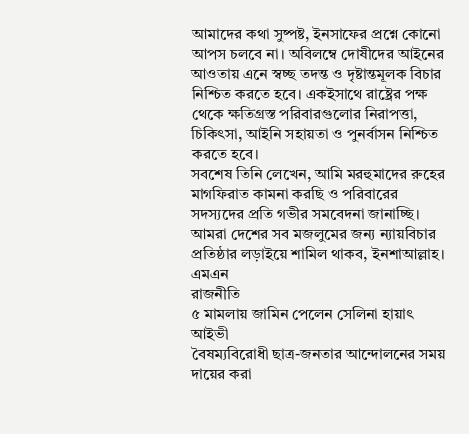আমাদের কথা সুষ্পষ্ট, ইনসাফের প্রশ্নে কোনো আপস চলবে না। অবিলম্বে দোষীদের আইনের আওতায় এনে স্বচ্ছ তদন্ত ও দৃষ্টান্তমূলক বিচার নিশ্চিত করতে হবে। একইসাথে রাষ্ট্রের পক্ষ থেকে ক্ষতিগ্রস্ত পরিবারগুলোর নিরাপত্তা, চিকিৎসা, আইনি সহায়তা ও পুনর্বাসন নিশ্চিত করতে হবে।
সবশেষ তিনি লেখেন, আমি মরহুমাদের রুহের মাগফিরাত কামনা করছি ও পরিবারের সদস্যদের প্রতি গভীর সমবেদনা জানাচ্ছি। আমরা দেশের সব মজলুমের জন্য ন্যায়বিচার প্রতিষ্ঠার লড়াইয়ে শামিল থাকব, ইনশাআল্লাহ।
এমএন
রাজনীতি
৫ মামলায় জামিন পেলেন সেলিনা হায়াৎ আইভী
বৈষম্যবিরোধী ছাত্র-জনতার আন্দোলনের সময় দায়ের করা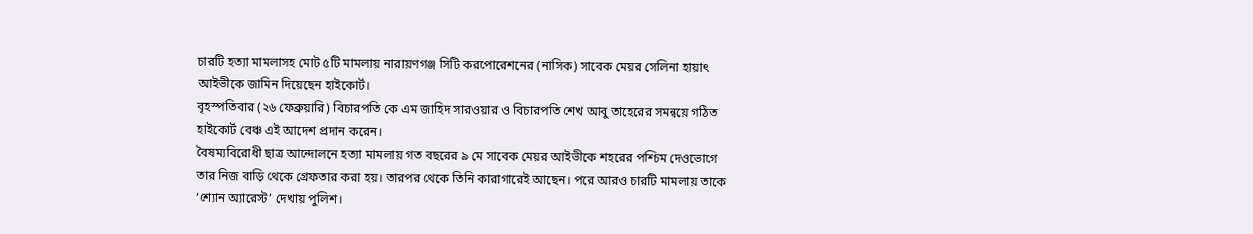চারটি হত্যা মামলাসহ মোট ৫টি মামলায় নারায়ণগঞ্জ সিটি করপোরেশনের (নাসিক) সাবেক মেয়র সেলিনা হায়াৎ আইভীকে জামিন দিয়েছেন হাইকোর্ট।
বৃহস্পতিবার (২৬ ফেব্রুয়ারি) বিচারপতি কে এম জাহিদ সারওয়ার ও বিচারপতি শেখ আবু তাহেরের সমন্বয়ে গঠিত হাইকোর্ট বেঞ্চ এই আদেশ প্রদান করেন।
বৈষম্যবিরোধী ছাত্র আন্দোলনে হত্যা মামলায় গত বছরের ৯ মে সাবেক মেয়র আইভীকে শহরের পশ্চিম দেওভোগে তার নিজ বাড়ি থেকে গ্রেফতার করা হয়। তারপর থেকে তিনি কারাগারেই আছেন। পরে আরও চারটি মামলায় তাকে ‘শ্যোন অ্যারেস্ট’ দেখায় পুলিশ।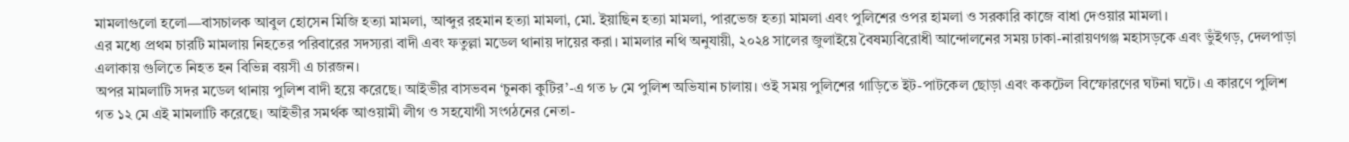মামলাগুলো হলো—বাসচালক আবুল হোসেন মিজি হত্যা মামলা, আব্দুর রহমান হত্যা মামলা, মো. ইয়াছিন হত্যা মামলা, পারভেজ হত্যা মামলা এবং পুলিশের ওপর হামলা ও সরকারি কাজে বাধা দেওয়ার মামলা।
এর মধ্যে প্রথম চারটি মামলায় নিহতের পরিবারের সদস্যরা বাদী এবং ফতুল্লা মডেল থানায় দায়ের করা। মামলার নথি অনুযায়ী, ২০২৪ সালের জুলাইয়ে বৈষম্যবিরোধী আন্দোলনের সময় ঢাকা-নারায়ণগঞ্জ মহাসড়কে এবং ভুঁইগড়, দেলপাড়া এলাকায় গুলিতে নিহত হন বিভিন্ন বয়সী এ চারজন।
অপর মামলাটি সদর মডেল থানায় পুলিশ বাদী হয়ে করেছে। আইভীর বাসভবন ‘চুনকা কুটির’-এ গত ৮ মে পুলিশ অভিযান চালায়। ওই সময় পুলিশের গাড়িতে ইট-পাটকেল ছোড়া এবং ককটেল বিস্ফোরণের ঘটনা ঘটে। এ কারণে পুলিশ গত ১২ মে এই মামলাটি করেছে। আইভীর সমর্থক আওয়ামী লীগ ও সহযোগী সংগঠনের নেতা-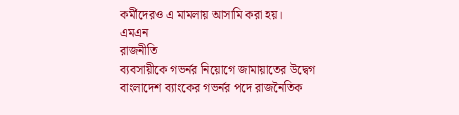কর্মীদেরও এ মামলায় আসামি করা হয়।
এমএন
রাজনীতি
ব্যবসায়ীকে গভর্নর নিয়োগে জামায়াতের উদ্বেগ
বাংলাদেশ ব্যাংকের গভর্নর পদে রাজনৈতিক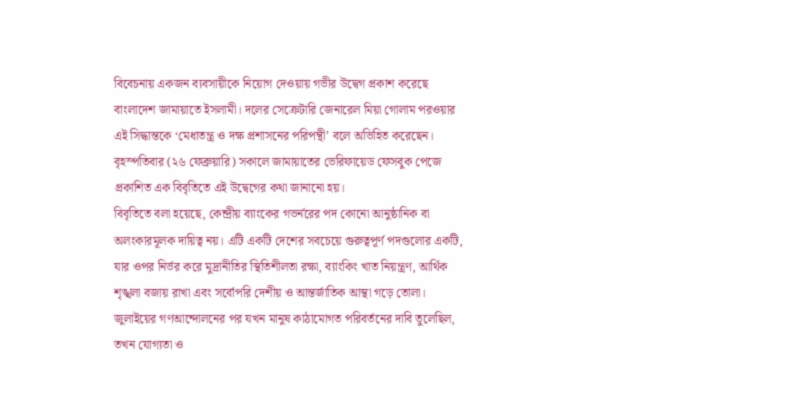বিবেচনায় একজন ব্যবসায়ীকে নিয়োগ দেওয়ায় গভীর উদ্বেগ প্রকাশ করেছে বাংলাদেশ জামায়াতে ইসলামী। দলের সেক্রেটারি জেনারেল মিয়া গোলাম পরওয়ার এই সিদ্ধান্তকে ‘মেধাতন্ত্র ও দক্ষ প্রশাসনের পরিপন্থী’ বলে অভিহিত করেছেন।
বৃহস্পতিবার (২৬ ফেব্রুয়ারি) সকালে জামায়াতের ভেরিফায়েড ফেসবুক পেজে প্রকাশিত এক বিবৃতিতে এই উদ্বেগের কথা জানানো হয়।
বিবৃতিতে বলা হয়েছে, কেন্দ্রীয় ব্যাংকের গভর্নরের পদ কোনো আনুষ্ঠানিক বা অলংকারমূলক দায়িত্ব নয়। এটি একটি দেশের সবচেয়ে গুরুত্বপূর্ণ পদগুলোর একটি, যার ওপর নির্ভর করে মুদ্রানীতির স্থিতিশীলতা রক্ষা, ব্যাংকিং খাত নিয়ন্ত্রণ, আর্থিক শৃঙ্খলা বজায় রাখা এবং সর্বোপরি দেশীয় ও আন্তর্জাতিক আস্থা গড়ে তোলা।
জুলাইয়ের গণআন্দোলনের পর যখন মানুষ কাঠামোগত পরিবর্তনের দাবি তুলেছিল, তখন যোগ্যতা ও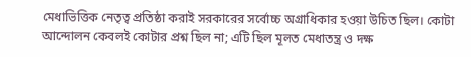মেধাভিত্তিক নেতৃত্ব প্রতিষ্ঠা করাই সরকারের সর্বোচ্চ অগ্রাধিকার হওয়া উচিত ছিল। কোটা আন্দোলন কেবলই কোটার প্রশ্ন ছিল না; এটি ছিল মূলত মেধাতন্ত্র ও দক্ষ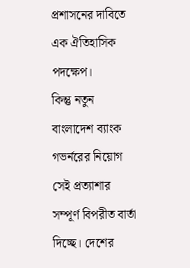প্রশাসনের দাবিতে এক ঐতিহাসিক পদক্ষেপ।
কিন্তু নতুন বাংলাদেশ ব্যাংক গভর্নরের নিয়োগ সেই প্রত্যাশার সম্পূর্ণ বিপরীত বার্তা দিচ্ছে। দেশের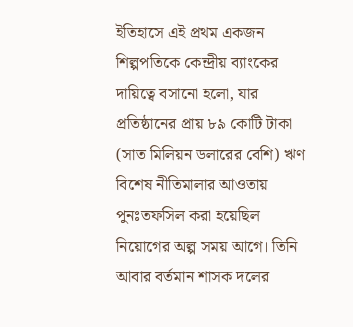ইতিহাসে এই প্রথম একজন শিল্পপতিকে কেন্দ্রীয় ব্যাংকের দায়িত্বে বসানো হলো, যার প্রতিষ্ঠানের প্রায় ৮৯ কোটি টাকা (সাত মিলিয়ন ডলারের বেশি) ঋণ বিশেষ নীতিমালার আওতায় পুনঃতফসিল করা হয়েছিল নিয়োগের অল্প সময় আগে। তিনি আবার বর্তমান শাসক দলের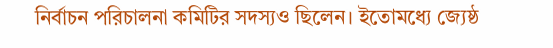নির্বাচন পরিচালনা কমিটির সদস্যও ছিলেন। ইতোমধ্যে জ্যেষ্ঠ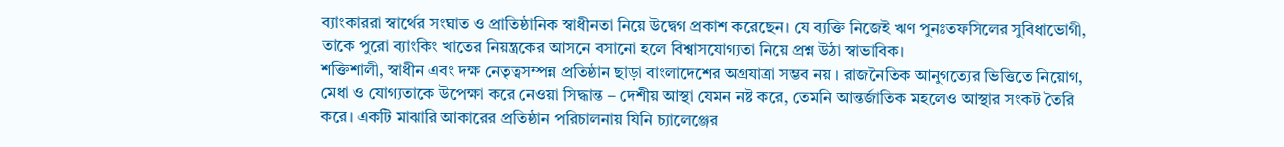ব্যাংকাররা স্বার্থের সংঘাত ও প্রাতিষ্ঠানিক স্বাধীনতা নিয়ে উদ্বেগ প্রকাশ করেছেন। যে ব্যক্তি নিজেই ঋণ পুনঃতফসিলের সুবিধাভোগী, তাকে পুরো ব্যাংকিং খাতের নিয়ন্ত্রকের আসনে বসানো হলে বিশ্বাসযোগ্যতা নিয়ে প্রশ্ন উঠা স্বাভাবিক।
শক্তিশালী, স্বাধীন এবং দক্ষ নেতৃত্বসম্পন্ন প্রতিষ্ঠান ছাড়া বাংলাদেশের অগ্রযাত্রা সম্ভব নয় । রাজনৈতিক আনুগত্যের ভিত্তিতে নিয়োগ, মেধা ও যোগ্যতাকে উপেক্ষা করে নেওয়া সিদ্ধান্ত – দেশীয় আস্থা যেমন নষ্ট করে, তেমনি আন্তর্জাতিক মহলেও আস্থার সংকট তৈরি করে। একটি মাঝারি আকারের প্রতিষ্ঠান পরিচালনায় যিনি চ্যালেঞ্জের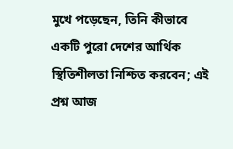মুখে পড়েছেন, তিনি কীভাবে একটি পুরো দেশের আর্থিক স্থিতিশীলতা নিশ্চিত করবেন; এই প্রশ্ন আজ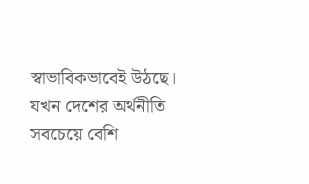স্বাভাবিকভাবেই উঠছে।
যখন দেশের অর্থনীতি সবচেয়ে বেশি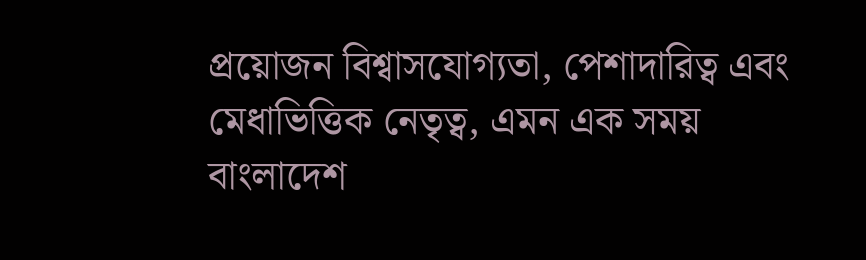প্রয়োজন বিশ্বাসযোগ্যতা, পেশাদারিত্ব এবং মেধাভিত্তিক নেতৃত্ব, এমন এক সময় বাংলাদেশ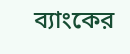ব্যাংকের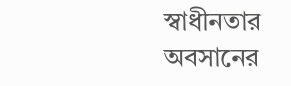স্বাধীনতার অবসানের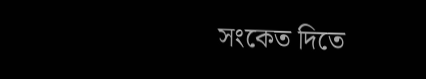সংকেত দিতে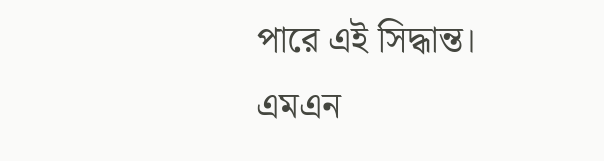পারে এই সিদ্ধান্ত।
এমএন